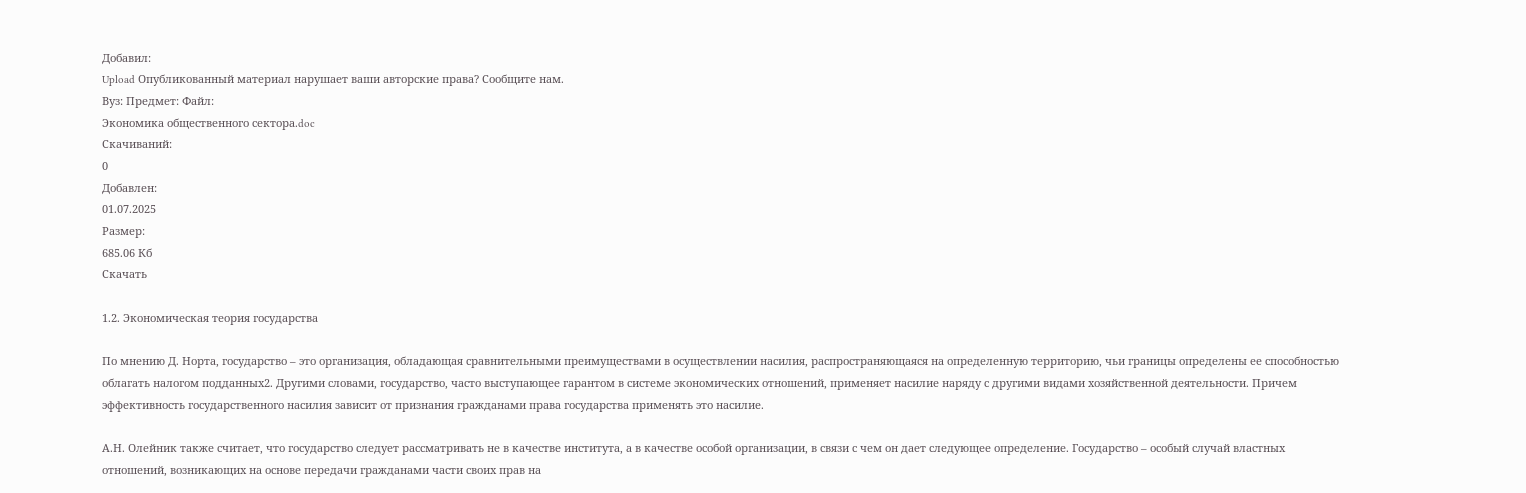Добавил:
Upload Опубликованный материал нарушает ваши авторские права? Сообщите нам.
Вуз: Предмет: Файл:
Экономика общественного сектора.doc
Скачиваний:
0
Добавлен:
01.07.2025
Размер:
685.06 Кб
Скачать

1.2. Экономическая теория государства

По мнению Д. Норта, государство – это организация, обладающая сравнительными преимуществами в осуществлении насилия, распространяющаяся на определенную территорию, чьи границы определены ее способностью облагать налогом подданных2. Другими словами, государство, часто выступающее гарантом в системе экономических отношений, применяет насилие наряду с другими видами хозяйственной деятельности. Причем эффективность государственного насилия зависит от признания гражданами права государства применять это насилие.

А.Н. Олейник также считает, что государство следует рассматривать не в качестве института, а в качестве особой организации, в связи с чем он дает следующее определение. Государство – особый случай властных отношений, возникающих на основе передачи гражданами части своих прав на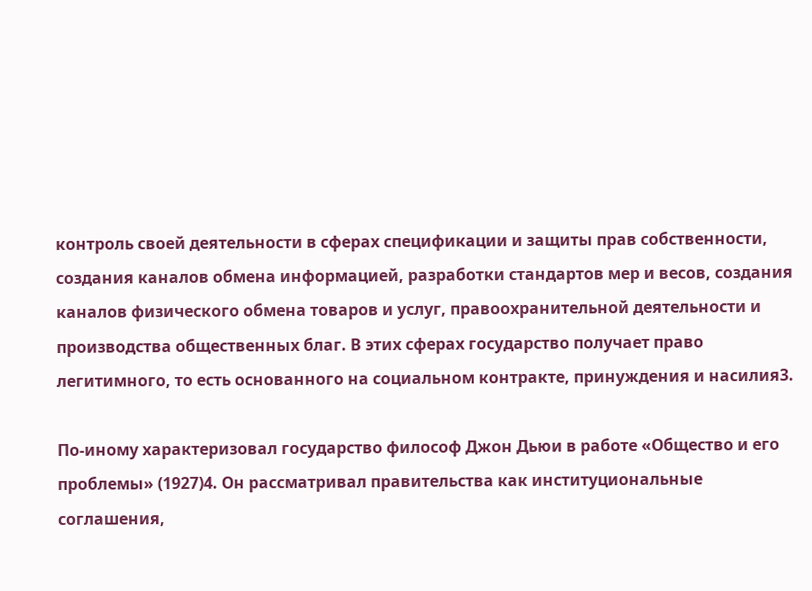контроль своей деятельности в сферах спецификации и защиты прав собственности, создания каналов обмена информацией, разработки стандартов мер и весов, создания каналов физического обмена товаров и услуг, правоохранительной деятельности и производства общественных благ. В этих сферах государство получает право легитимного, то есть основанного на социальном контракте, принуждения и насилия3.

По-иному характеризовал государство философ Джон Дьюи в работе «Общество и его проблемы» (1927)4. Он рассматривал правительства как институциональные соглашения,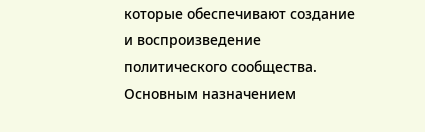которые обеспечивают создание и воспроизведение политического сообщества. Основным назначением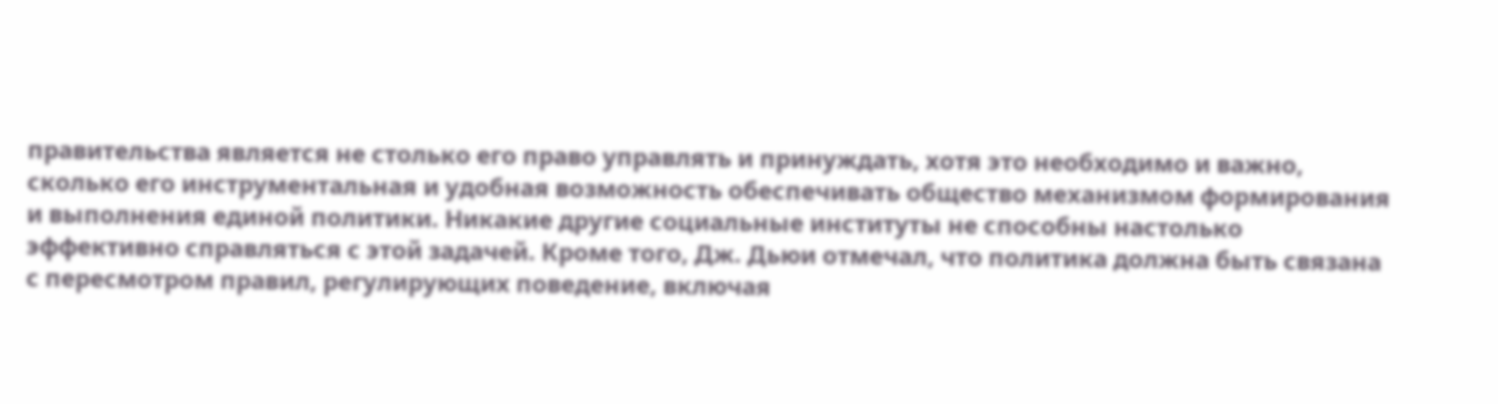правительства является не столько его право управлять и принуждать, хотя это необходимо и важно, сколько его инструментальная и удобная возможность обеспечивать общество механизмом формирования и выполнения единой политики. Никакие другие социальные институты не способны настолько эффективно справляться с этой задачей. Кроме того, Дж. Дьюи отмечал, что политика должна быть связана с пересмотром правил, регулирующих поведение, включая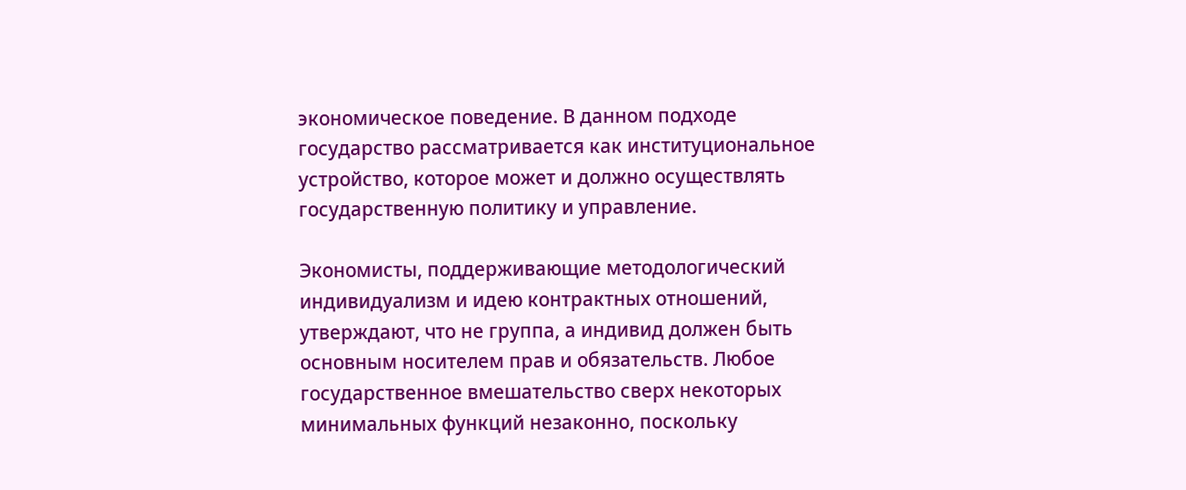экономическое поведение. В данном подходе государство рассматривается как институциональное устройство, которое может и должно осуществлять государственную политику и управление.

Экономисты, поддерживающие методологический индивидуализм и идею контрактных отношений, утверждают, что не группа, а индивид должен быть основным носителем прав и обязательств. Любое государственное вмешательство сверх некоторых минимальных функций незаконно, поскольку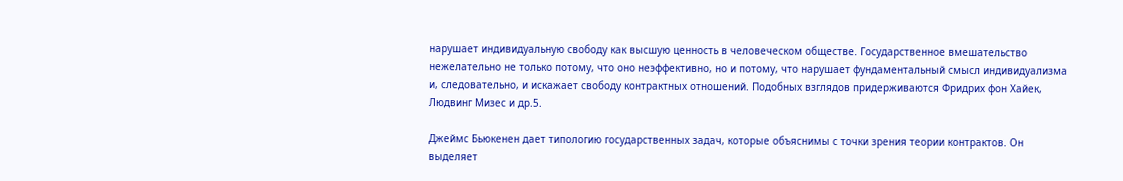нарушает индивидуальную свободу как высшую ценность в человеческом обществе. Государственное вмешательство нежелательно не только потому, что оно неэффективно, но и потому, что нарушает фундаментальный смысл индивидуализма и, следовательно, и искажает свободу контрактных отношений. Подобных взглядов придерживаются Фридрих фон Хайек, Людвинг Мизес и др.5.

Джеймс Бьюкенен дает типологию государственных задач, которые объяснимы с точки зрения теории контрактов. Он выделяет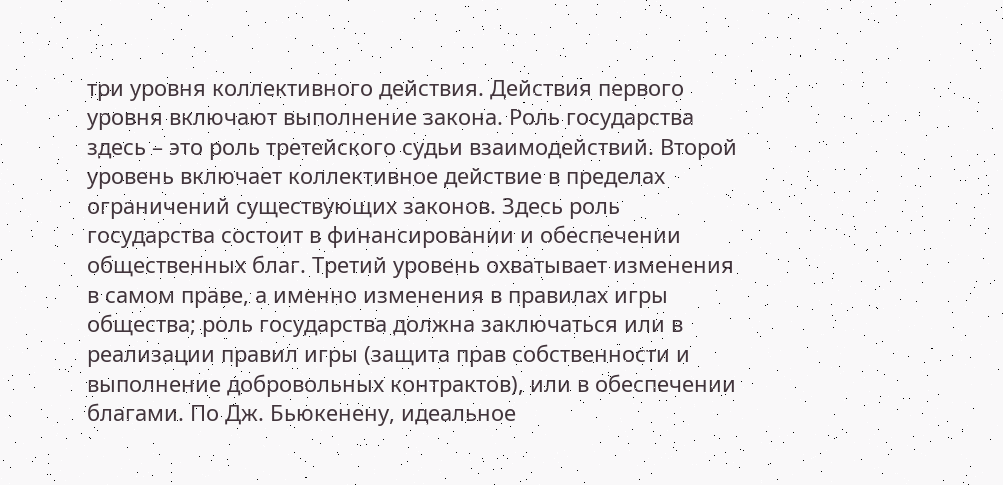три уровня коллективного действия. Действия первого уровня включают выполнение закона. Роль государства здесь – это роль третейского судьи взаимодействий. Второй уровень включает коллективное действие в пределах ограничений существующих законов. Здесь роль государства состоит в финансировании и обеспечении общественных благ. Третий уровень охватывает изменения в самом праве, а именно изменения в правилах игры общества; роль государства должна заключаться или в реализации правил игры (защита прав собственности и выполнение добровольных контрактов), или в обеспечении благами. По Дж. Бьюкенену, идеальное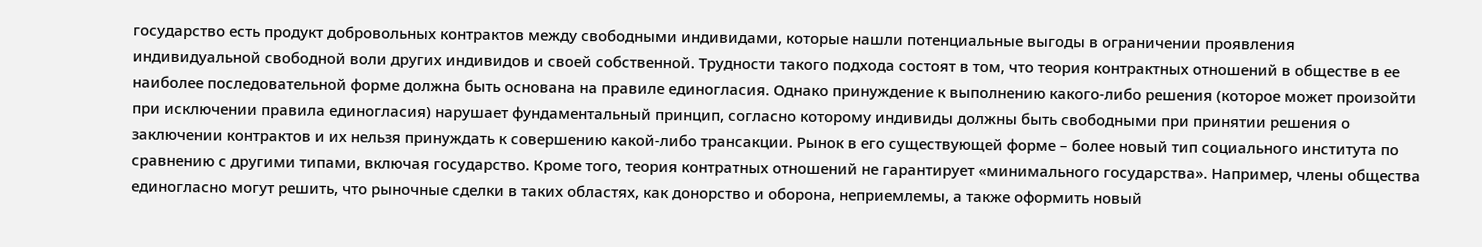государство есть продукт добровольных контрактов между свободными индивидами, которые нашли потенциальные выгоды в ограничении проявления индивидуальной свободной воли других индивидов и своей собственной. Трудности такого подхода состоят в том, что теория контрактных отношений в обществе в ее наиболее последовательной форме должна быть основана на правиле единогласия. Однако принуждение к выполнению какого-либо решения (которое может произойти при исключении правила единогласия) нарушает фундаментальный принцип, согласно которому индивиды должны быть свободными при принятии решения о заключении контрактов и их нельзя принуждать к совершению какой-либо трансакции. Рынок в его существующей форме – более новый тип социального института по сравнению с другими типами, включая государство. Кроме того, теория контратных отношений не гарантирует «минимального государства». Например, члены общества единогласно могут решить, что рыночные сделки в таких областях, как донорство и оборона, неприемлемы, а также оформить новый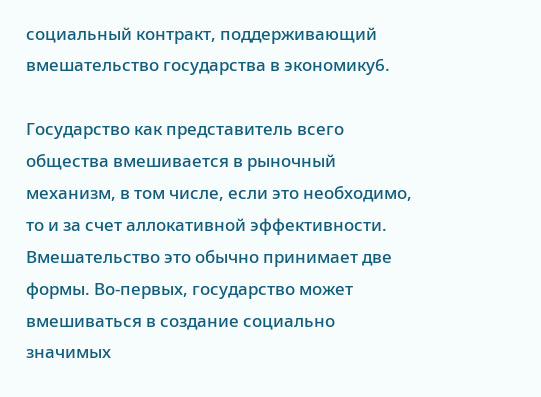социальный контракт, поддерживающий вмешательство государства в экономику6.

Государство как представитель всего общества вмешивается в рыночный механизм, в том числе, если это необходимо, то и за счет аллокативной эффективности. Вмешательство это обычно принимает две формы. Во-первых, государство может вмешиваться в создание социально значимых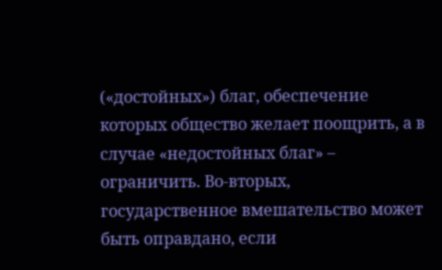(«достойных») благ, обеспечение которых общество желает поощрить, а в случае «недостойных благ» – ограничить. Во-вторых, государственное вмешательство может быть оправдано, если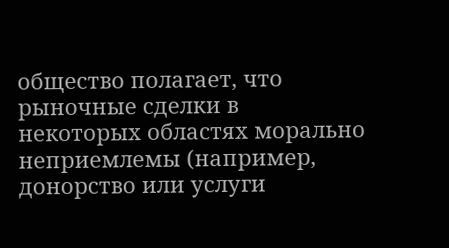общество полагает, что рыночные сделки в некоторых областях морально неприемлемы (например, донорство или услуги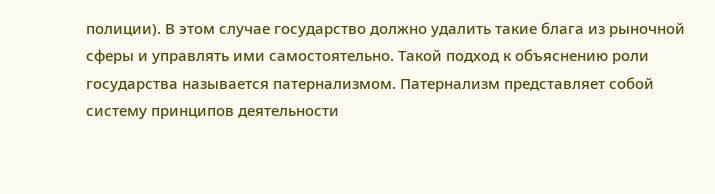полиции). В этом случае государство должно удалить такие блага из рыночной сферы и управлять ими самостоятельно. Такой подход к объяснению роли государства называется патернализмом. Патернализм представляет собой систему принципов деятельности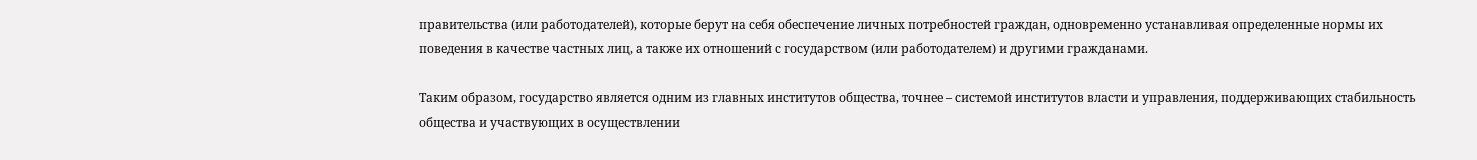правительства (или работодателей), которые берут на себя обеспечение личных потребностей граждан, одновременно устанавливая определенные нормы их поведения в качестве частных лиц, а также их отношений с государством (или работодателем) и другими гражданами.

Таким образом, государство является одним из главных институтов общества, точнее – системой институтов власти и управления, поддерживающих стабильность общества и участвующих в осуществлении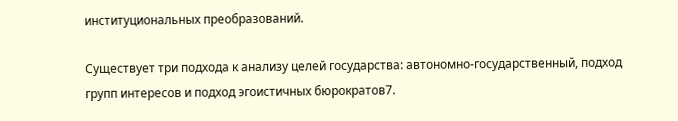институциональных преобразований.

Существует три подхода к анализу целей государства: автономно-государственный, подход групп интересов и подход эгоистичных бюрократов7.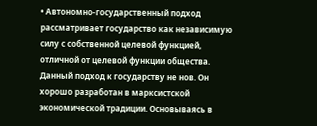• Автономно-государственный подход рассматривает государство как независимую силу с собственной целевой функцией, отличной от целевой функции общества. Данный подход к государству не нов. Он хорошо разработан в марксистской экономической традиции. Основываясь в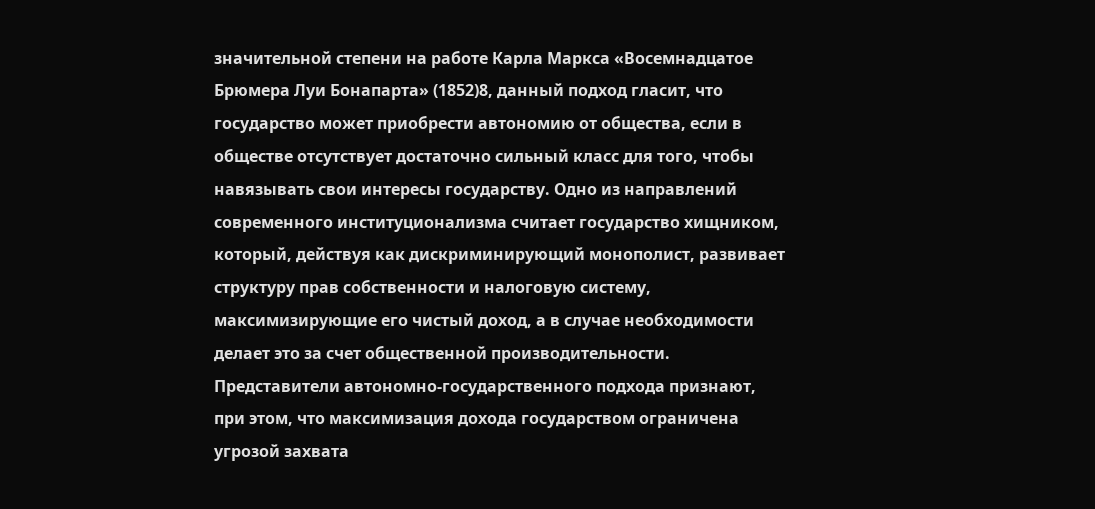значительной степени на работе Карла Маркса «Восемнадцатое Брюмера Луи Бонапарта» (1852)8, данный подход гласит, что государство может приобрести автономию от общества, если в обществе отсутствует достаточно сильный класс для того, чтобы навязывать свои интересы государству. Одно из направлений современного институционализма считает государство хищником, который, действуя как дискриминирующий монополист, развивает структуру прав собственности и налоговую систему, максимизирующие его чистый доход, а в случае необходимости делает это за счет общественной производительности. Представители автономно-государственного подхода признают, при этом, что максимизация дохода государством ограничена угрозой захвата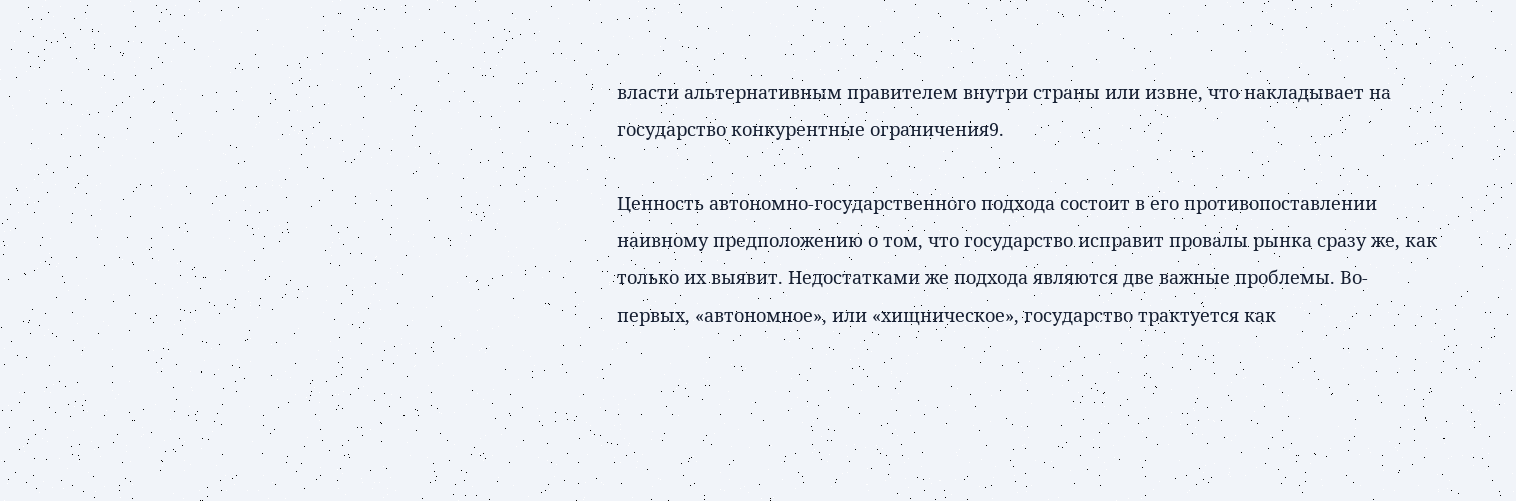власти альтернативным правителем внутри страны или извне, что накладывает на государство конкурентные ограничения9.

Ценность автономно-государственного подхода состоит в его противопоставлении наивному предположению о том, что государство исправит провалы рынка сразу же, как только их выявит. Недостатками же подхода являются две важные проблемы. Во-первых, «автономное», или «хищническое», государство трактуется как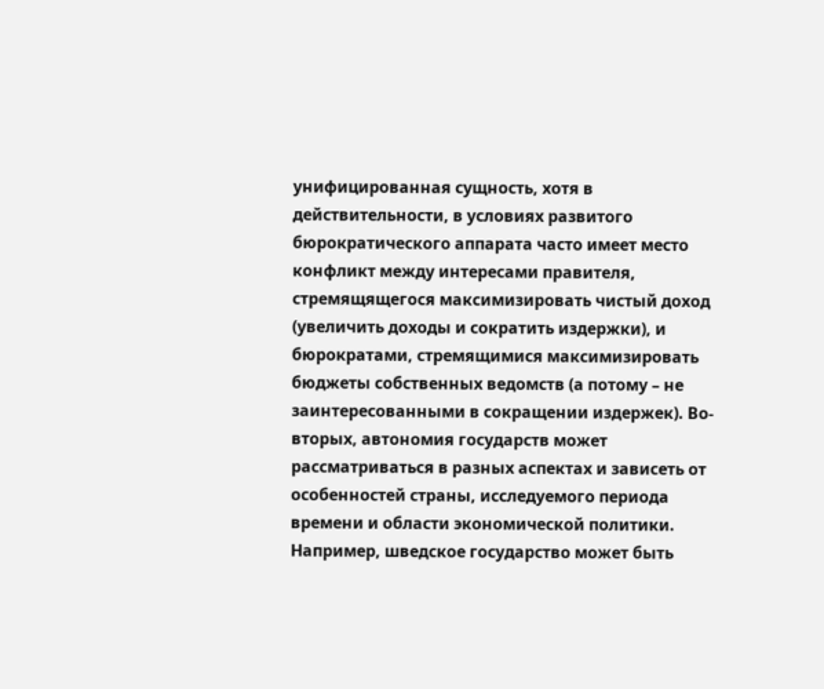унифицированная сущность, хотя в действительности, в условиях развитого бюрократического аппарата часто имеет место конфликт между интересами правителя, стремящящегося максимизировать чистый доход (увеличить доходы и сократить издержки), и бюрократами, стремящимися максимизировать бюджеты собственных ведомств (а потому – не заинтересованными в сокращении издержек). Во-вторых, автономия государств может рассматриваться в разных аспектах и зависеть от особенностей страны, исследуемого периода времени и области экономической политики. Например, шведское государство может быть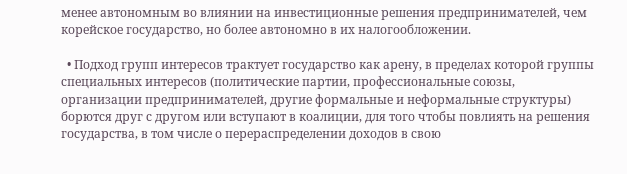менее автономным во влиянии на инвестиционные решения предпринимателей, чем корейское государство, но более автономно в их налогообложении.

  • Подход групп интересов трактует государство как арену, в пределах которой группы специальных интересов (политические партии, профессиональные союзы, организации предпринимателей, другие формальные и неформальные структуры) борются друг с другом или вступают в коалиции, для того чтобы повлиять на решения государства, в том числе о перераспределении доходов в свою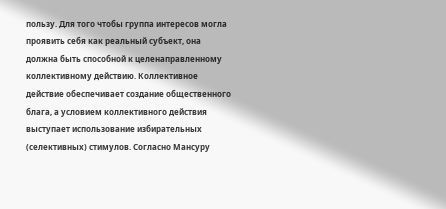пользу. Для того чтобы группа интересов могла проявить себя как реальный субъект, она должна быть способной к целенаправленному коллективному действию. Коллективное действие обеспечивает создание общественного блага, а условием коллективного действия выступает использование избирательных (селективных) стимулов. Согласно Мансуру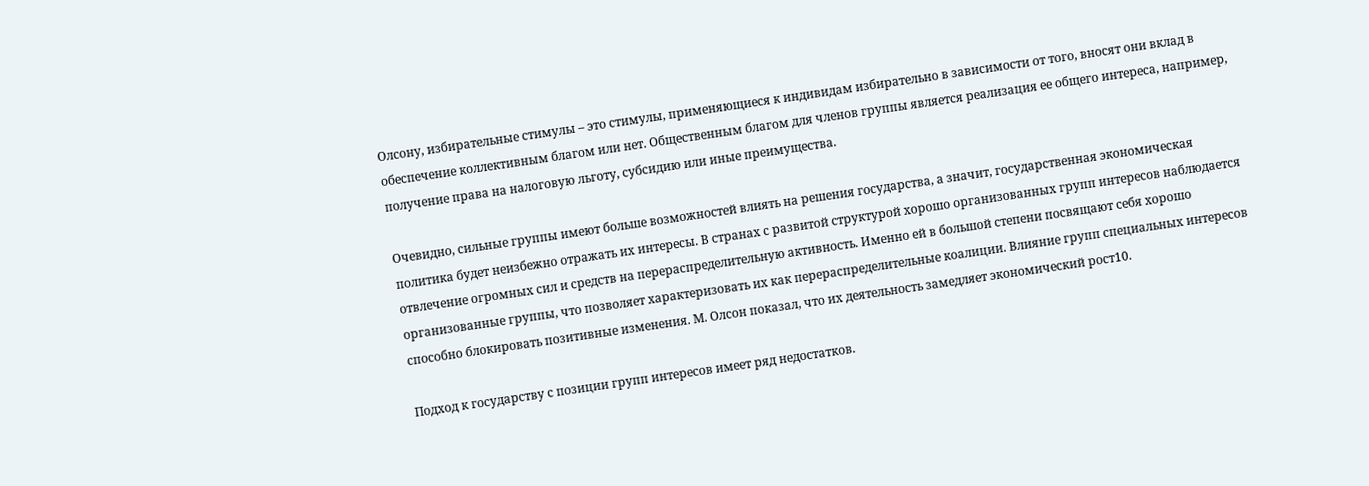Олсону, избирательные стимулы – это стимулы, применяющиеся к индивидам избирательно в зависимости от того, вносят они вклад в обеспечение коллективным благом или нет. Общественным благом для членов группы является реализация ее общего интереса, например, получение права на налоговую льготу, субсидию или иные преимущества.

Очевидно, сильные группы имеют больше возможностей влиять на решения государства, а значит, государственная экономическая политика будет неизбежно отражать их интересы. В странах с развитой структурой хорошо организованных групп интересов наблюдается отвлечение огромных сил и средств на перераспределительную активность. Именно ей в большой степени посвящают себя хорошо организованные группы, что позволяет характеризовать их как перераспределительные коалиции. Влияние групп специальных интересов способно блокировать позитивные изменения. М. Олсон показал, что их деятельность замедляет экономический рост10.

Подход к государству с позиции групп интересов имеет ряд недостатков.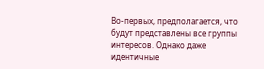Во-первых, предполагается, что будут представлены все группы интересов. Однако даже идентичные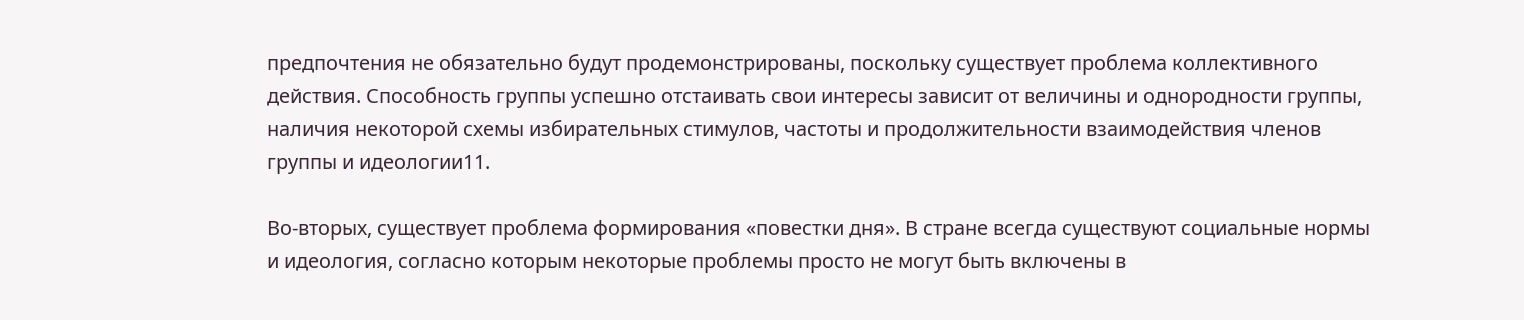предпочтения не обязательно будут продемонстрированы, поскольку существует проблема коллективного действия. Способность группы успешно отстаивать свои интересы зависит от величины и однородности группы, наличия некоторой схемы избирательных стимулов, частоты и продолжительности взаимодействия членов группы и идеологии11.

Во-вторых, существует проблема формирования «повестки дня». В стране всегда существуют социальные нормы и идеология, согласно которым некоторые проблемы просто не могут быть включены в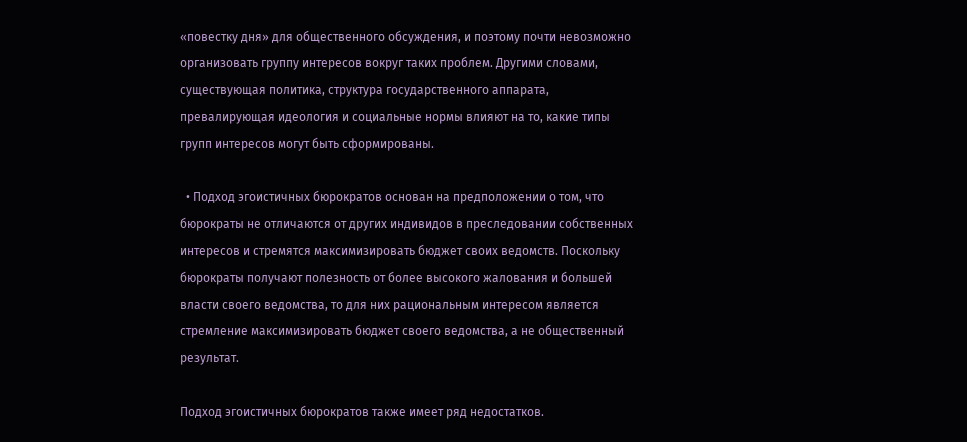«повестку дня» для общественного обсуждения, и поэтому почти невозможно организовать группу интересов вокруг таких проблем. Другими словами, существующая политика, структура государственного аппарата, превалирующая идеология и социальные нормы влияют на то, какие типы групп интересов могут быть сформированы.

  • Подход эгоистичных бюрократов основан на предположении о том, что бюрократы не отличаются от других индивидов в преследовании собственных интересов и стремятся максимизировать бюджет своих ведомств. Поскольку бюрократы получают полезность от более высокого жалования и большей власти своего ведомства, то для них рациональным интересом является стремление максимизировать бюджет своего ведомства, а не общественный результат.

Подход эгоистичных бюрократов также имеет ряд недостатков.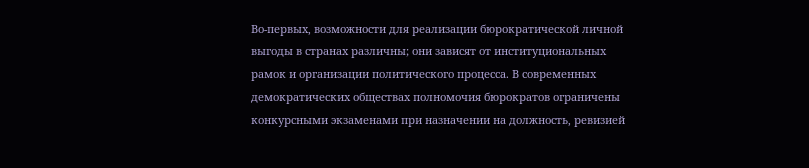Во-первых, возможности для реализации бюрократической личной выгоды в странах различны; они зависят от институциональных рамок и организации политического процесса. В современных демократических обществах полномочия бюрократов ограничены конкурсными экзаменами при назначении на должность, ревизией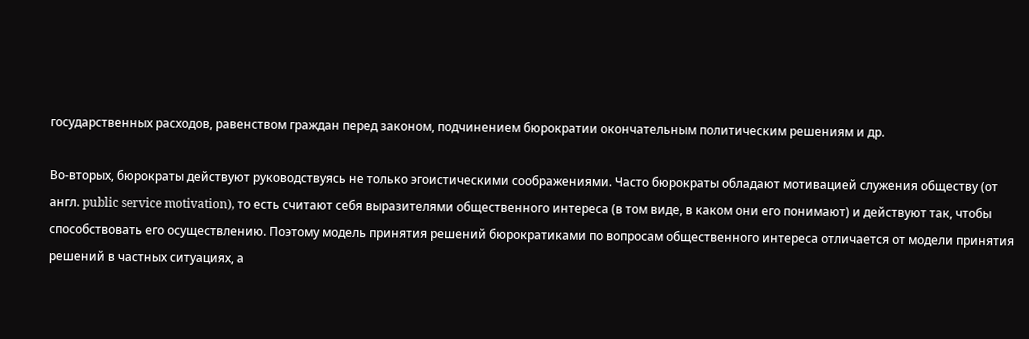государственных расходов, равенством граждан перед законом, подчинением бюрократии окончательным политическим решениям и др.

Во-вторых, бюрократы действуют руководствуясь не только эгоистическими соображениями. Часто бюрократы обладают мотивацией служения обществу (от англ. public service motivation), то есть считают себя выразителями общественного интереса (в том виде, в каком они его понимают) и действуют так, чтобы способствовать его осуществлению. Поэтому модель принятия решений бюрократиками по вопросам общественного интереса отличается от модели принятия решений в частных ситуациях, а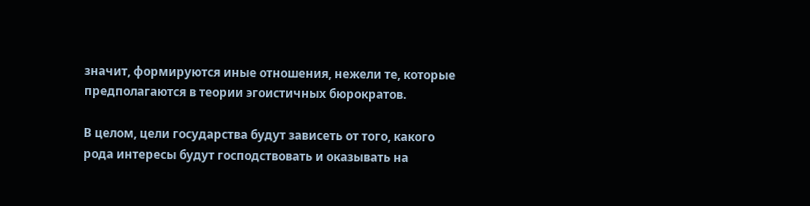значит, формируются иные отношения, нежели те, которые предполагаются в теории эгоистичных бюрократов.

В целом, цели государства будут зависеть от того, какого рода интересы будут господствовать и оказывать на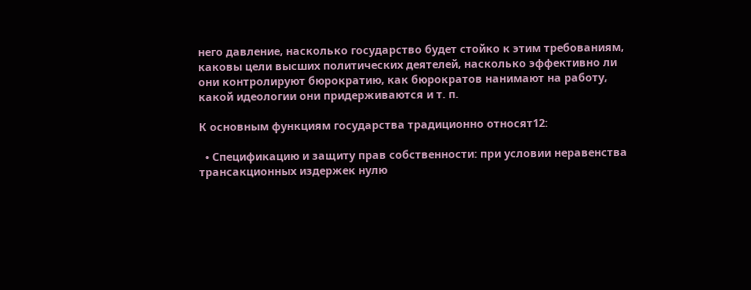него давление, насколько государство будет стойко к этим требованиям, каковы цели высших политических деятелей, насколько эффективно ли они контролируют бюрократию, как бюрократов нанимают на работу, какой идеологии они придерживаются и т. п.

К основным функциям государства традиционно относят12:

  • Спецификацию и защиту прав собственности: при условии неравенства трансакционных издержек нулю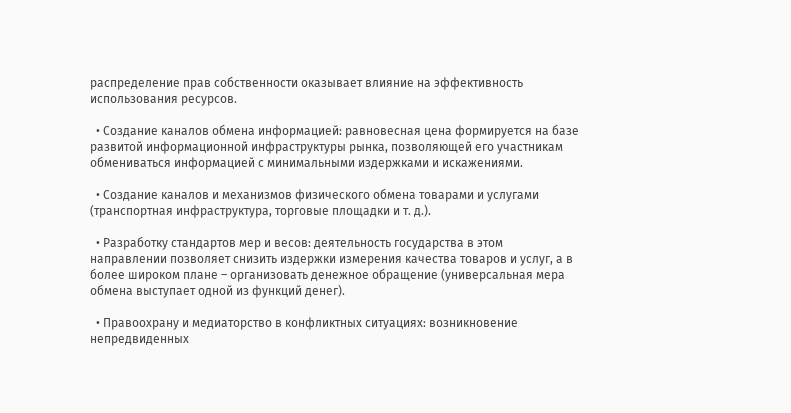распределение прав собственности оказывает влияние на эффективность использования ресурсов.

  • Создание каналов обмена информацией: равновесная цена формируется на базе развитой информационной инфраструктуры рынка, позволяющей его участникам обмениваться информацией с минимальными издержками и искажениями.

  • Создание каналов и механизмов физического обмена товарами и услугами (транспортная инфраструктура, торговые площадки и т. д.).

  • Разработку стандартов мер и весов: деятельность государства в этом направлении позволяет снизить издержки измерения качества товаров и услуг, а в более широком плане – организовать денежное обращение (универсальная мера обмена выступает одной из функций денег).

  • Правоохрану и медиаторство в конфликтных ситуациях: возникновение непредвиденных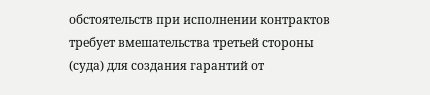обстоятельств при исполнении контрактов требует вмешательства третьей стороны (суда) для создания гарантий от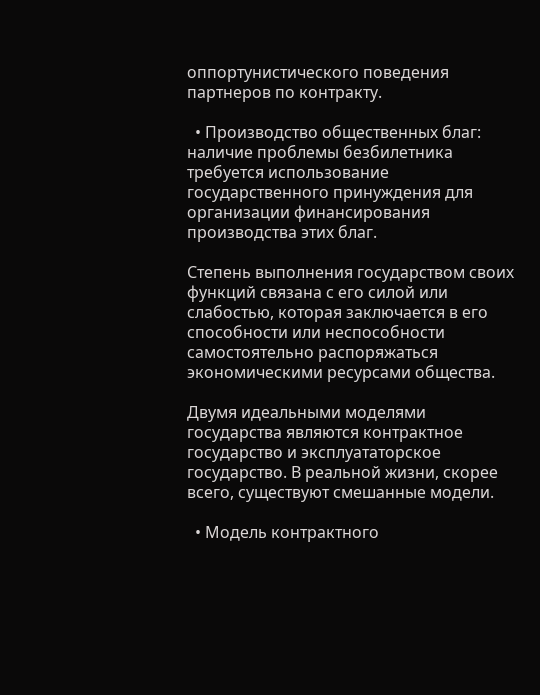оппортунистического поведения партнеров по контракту.

  • Производство общественных благ: наличие проблемы безбилетника требуется использование государственного принуждения для организации финансирования производства этих благ.

Степень выполнения государством своих функций связана с его силой или слабостью, которая заключается в его способности или неспособности самостоятельно распоряжаться экономическими ресурсами общества.

Двумя идеальными моделями государства являются контрактное государство и эксплуататорское государство. В реальной жизни, скорее всего, существуют смешанные модели.

  • Модель контрактного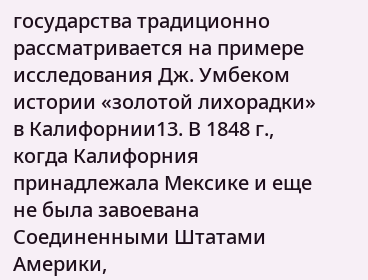государства традиционно рассматривается на примере исследования Дж. Умбеком истории «золотой лихорадки» в Калифорнии13. В 1848 г., когда Калифорния принадлежала Мексике и еще не была завоевана Соединенными Штатами Америки,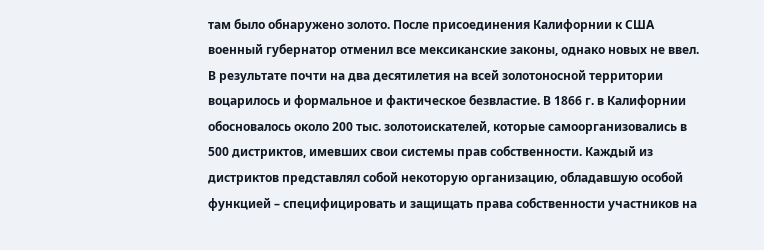там было обнаружено золото. После присоединения Калифорнии к США военный губернатор отменил все мексиканские законы, однако новых не ввел. В результате почти на два десятилетия на всей золотоносной территории воцарилось и формальное и фактическое безвластие. В 1866 г. в Калифорнии обосновалось около 200 тыс. золотоискателей, которые самоорганизовались в 500 дистриктов, имевших свои системы прав собственности. Каждый из дистриктов представлял собой некоторую организацию, обладавшую особой функцией – специфицировать и защищать права собственности участников на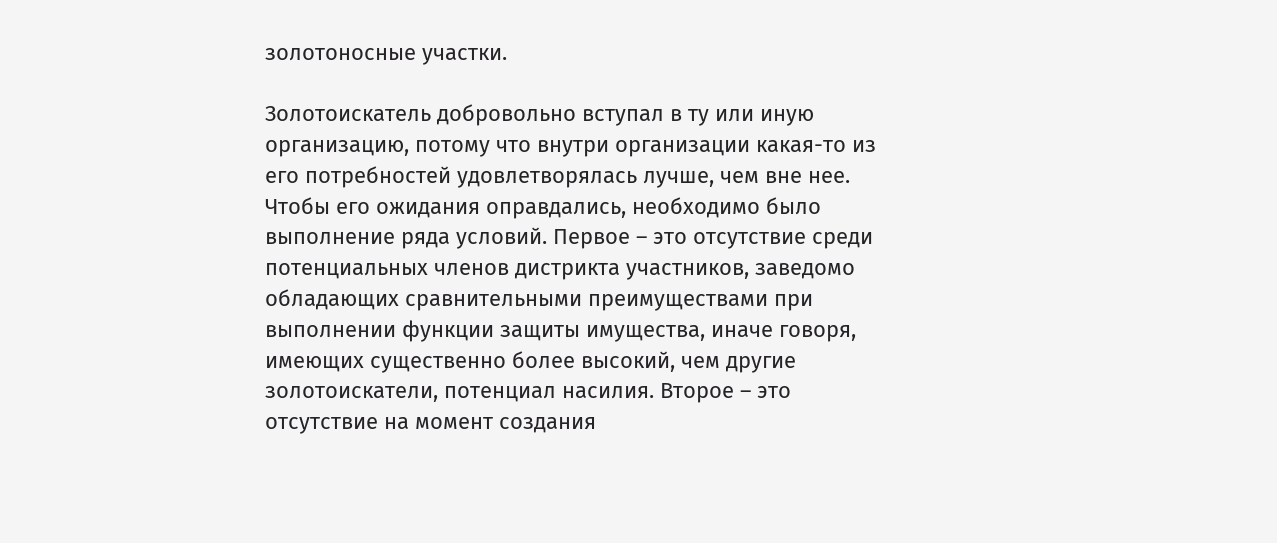золотоносные участки.

Золотоискатель добровольно вступал в ту или иную организацию, потому что внутри организации какая-то из его потребностей удовлетворялась лучше, чем вне нее. Чтобы его ожидания оправдались, необходимо было выполнение ряда условий. Первое – это отсутствие среди потенциальных членов дистрикта участников, заведомо обладающих сравнительными преимуществами при выполнении функции защиты имущества, иначе говоря, имеющих существенно более высокий, чем другие золотоискатели, потенциал насилия. Второе – это отсутствие на момент создания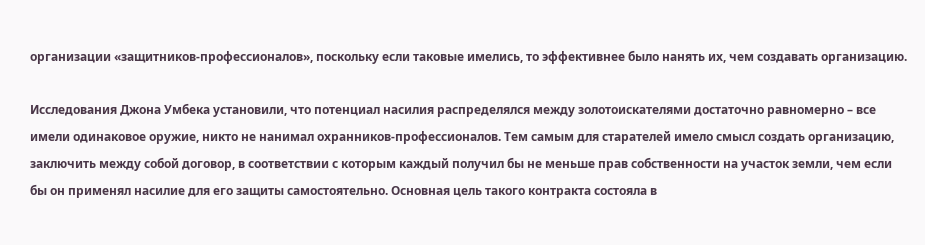организации «защитников-профессионалов», поскольку если таковые имелись, то эффективнее было нанять их, чем создавать организацию.

Исследования Джона Умбека установили, что потенциал насилия распределялся между золотоискателями достаточно равномерно – все имели одинаковое оружие, никто не нанимал охранников-профессионалов. Тем самым для старателей имело смысл создать организацию, заключить между собой договор, в соответствии с которым каждый получил бы не меньше прав собственности на участок земли, чем если бы он применял насилие для его защиты самостоятельно. Основная цель такого контракта состояла в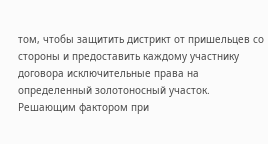том, чтобы защитить дистрикт от пришельцев со стороны и предоставить каждому участнику договора исключительные права на определенный золотоносный участок. Решающим фактором при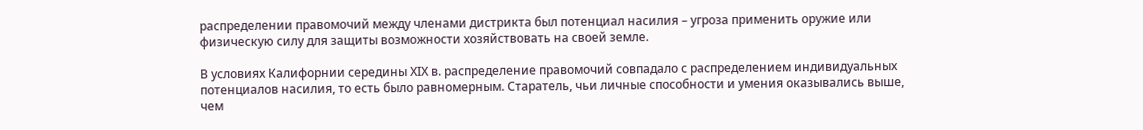распределении правомочий между членами дистрикта был потенциал насилия – угроза применить оружие или физическую силу для защиты возможности хозяйствовать на своей земле.

В условиях Калифорнии середины ХIХ в. распределение правомочий совпадало с распределением индивидуальных потенциалов насилия, то есть было равномерным. Старатель, чьи личные способности и умения оказывались выше, чем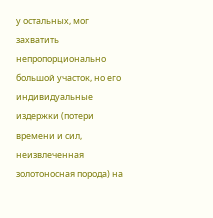у остальных, мог захватить непропорционально большой участок, но его индивидуальные издержки (потери времени и сил, неизвлеченная золотоносная порода) на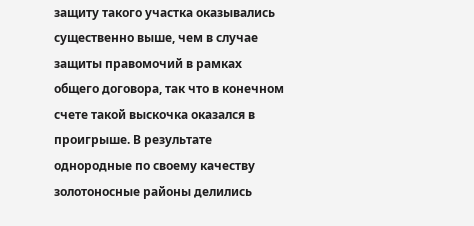защиту такого участка оказывались существенно выше, чем в случае защиты правомочий в рамках общего договора, так что в конечном счете такой выскочка оказался в проигрыше. В результате однородные по своему качеству золотоносные районы делились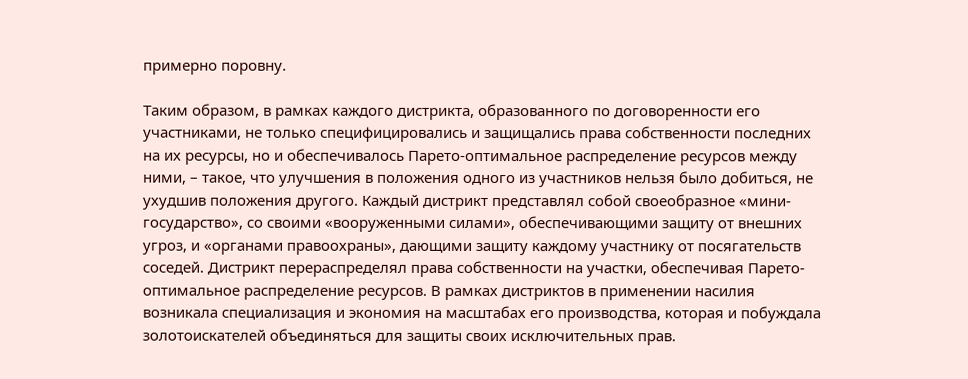примерно поровну.

Таким образом, в рамках каждого дистрикта, образованного по договоренности его участниками, не только специфицировались и защищались права собственности последних на их ресурсы, но и обеспечивалось Парето-оптимальное распределение ресурсов между ними, – такое, что улучшения в положения одного из участников нельзя было добиться, не ухудшив положения другого. Каждый дистрикт представлял собой своеобразное «мини-государство», со своими «вооруженными силами», обеспечивающими защиту от внешних угроз, и «органами правоохраны», дающими защиту каждому участнику от посягательств соседей. Дистрикт перераспределял права собственности на участки, обеспечивая Парето-оптимальное распределение ресурсов. В рамках дистриктов в применении насилия возникала специализация и экономия на масштабах его производства, которая и побуждала золотоискателей объединяться для защиты своих исключительных прав.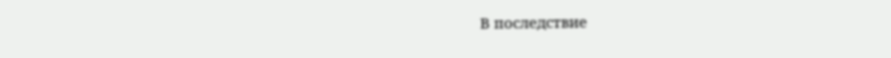В последствие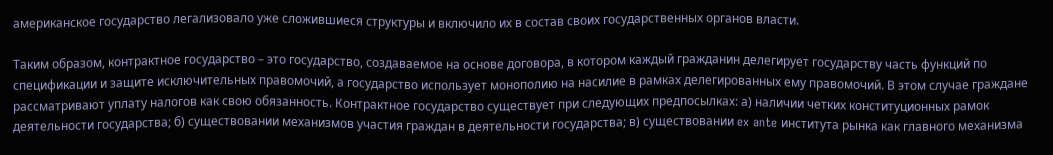американское государство легализовало уже сложившиеся структуры и включило их в состав своих государственных органов власти.

Таким образом, контрактное государство – это государство, создаваемое на основе договора, в котором каждый гражданин делегирует государству часть функций по спецификации и защите исключительных правомочий, а государство использует монополию на насилие в рамках делегированных ему правомочий. В этом случае граждане рассматривают уплату налогов как свою обязанность. Контрактное государство существует при следующих предпосылках: а) наличии четких конституционных рамок деятельности государства; б) существовании механизмов участия граждан в деятельности государства; в) существовании ex ante института рынка как главного механизма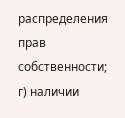распределения прав собственности; г) наличии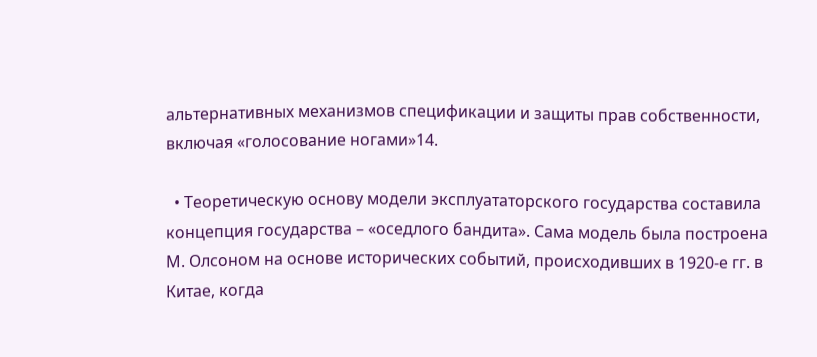альтернативных механизмов спецификации и защиты прав собственности, включая «голосование ногами»14.

  • Теоретическую основу модели эксплуататорского государства составила концепция государства – «оседлого бандита». Сама модель была построена М. Олсоном на основе исторических событий, происходивших в 1920-е гг. в Китае, когда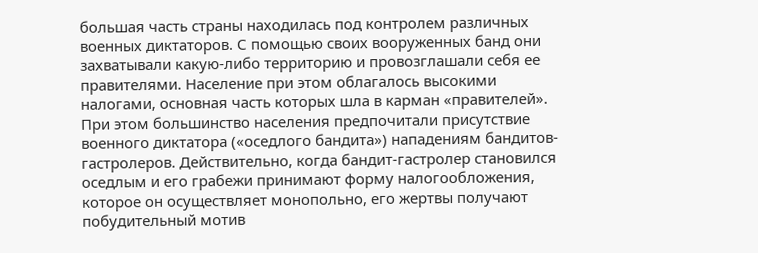большая часть страны находилась под контролем различных военных диктаторов. С помощью своих вооруженных банд они захватывали какую-либо территорию и провозглашали себя ее правителями. Население при этом облагалось высокими налогами, основная часть которых шла в карман «правителей». При этом большинство населения предпочитали присутствие военного диктатора («оседлого бандита») нападениям бандитов-гастролеров. Действительно, когда бандит-гастролер становился оседлым и его грабежи принимают форму налогообложения, которое он осуществляет монопольно, его жертвы получают побудительный мотив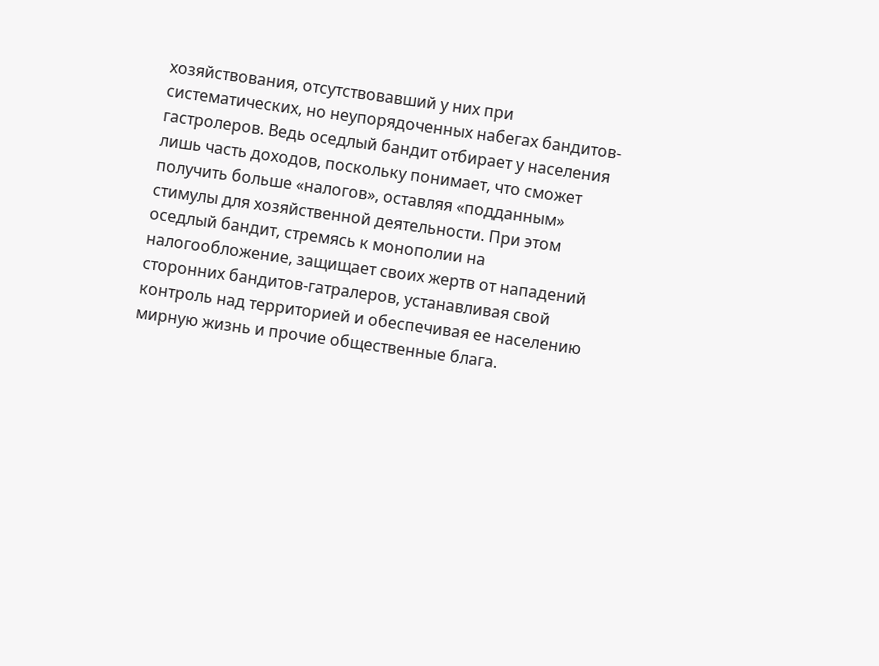хозяйствования, отсутствовавший у них при систематических, но неупорядоченных набегах бандитов-гастролеров. Ведь оседлый бандит отбирает у населения лишь часть доходов, поскольку понимает, что сможет получить больше «налогов», оставляя «подданным» стимулы для хозяйственной деятельности. При этом оседлый бандит, стремясь к монополии на налогообложение, защищает своих жертв от нападений сторонних бандитов-гатралеров, устанавливая свой контроль над территорией и обеспечивая ее населению мирную жизнь и прочие общественные блага.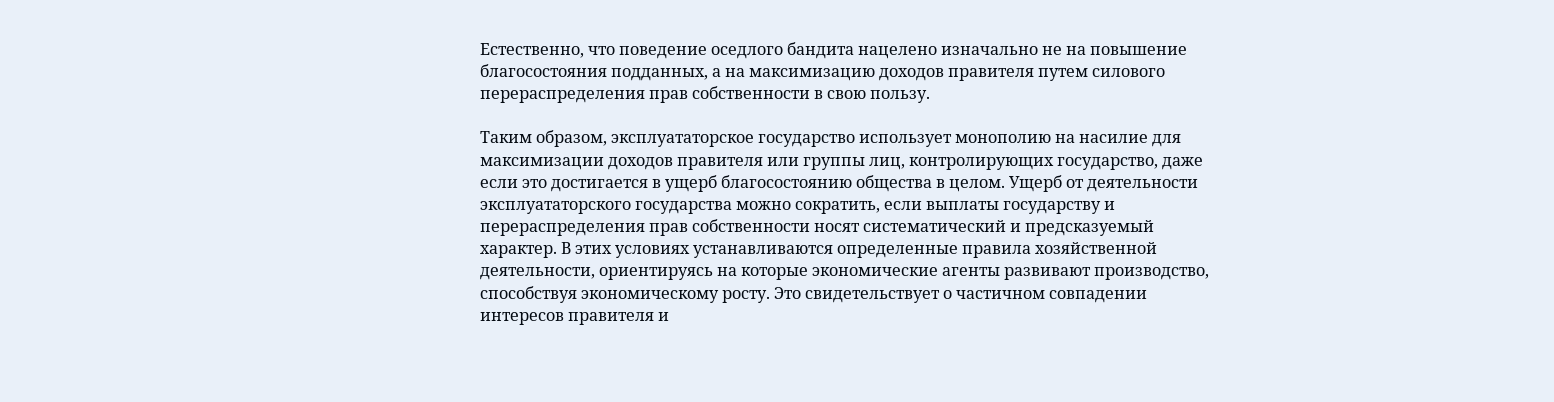Естественно, что поведение оседлого бандита нацелено изначально не на повышение благосостояния подданных, а на максимизацию доходов правителя путем силового перераспределения прав собственности в свою пользу.

Таким образом, эксплуататорское государство использует монополию на насилие для максимизации доходов правителя или группы лиц, контролирующих государство, даже если это достигается в ущерб благосостоянию общества в целом. Ущерб от деятельности эксплуататорского государства можно сократить, если выплаты государству и перераспределения прав собственности носят систематический и предсказуемый характер. В этих условиях устанавливаются определенные правила хозяйственной деятельности, ориентируясь на которые экономические агенты развивают производство, способствуя экономическому росту. Это свидетельствует о частичном совпадении интересов правителя и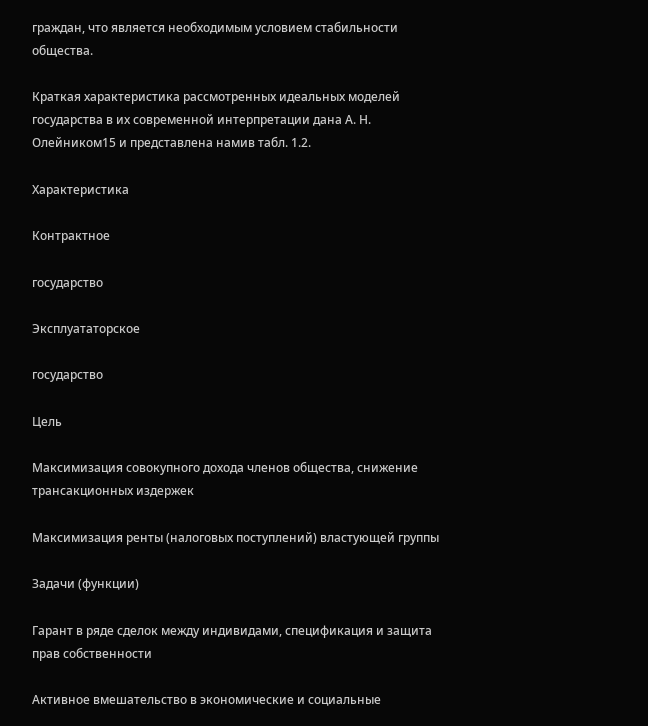граждан, что является необходимым условием стабильности общества.

Краткая характеристика рассмотренных идеальных моделей государства в их современной интерпретации дана А. Н. Олейником15 и представлена намив табл. 1.2.

Характеристика

Контрактное

государство

Эксплуататорское

государство

Цель

Максимизация совокупного дохода членов общества, снижение трансакционных издержек

Максимизация ренты (налоговых поступлений) властующей группы

Задачи (функции)

Гарант в ряде сделок между индивидами, спецификация и защита прав собственности

Активное вмешательство в экономические и социальные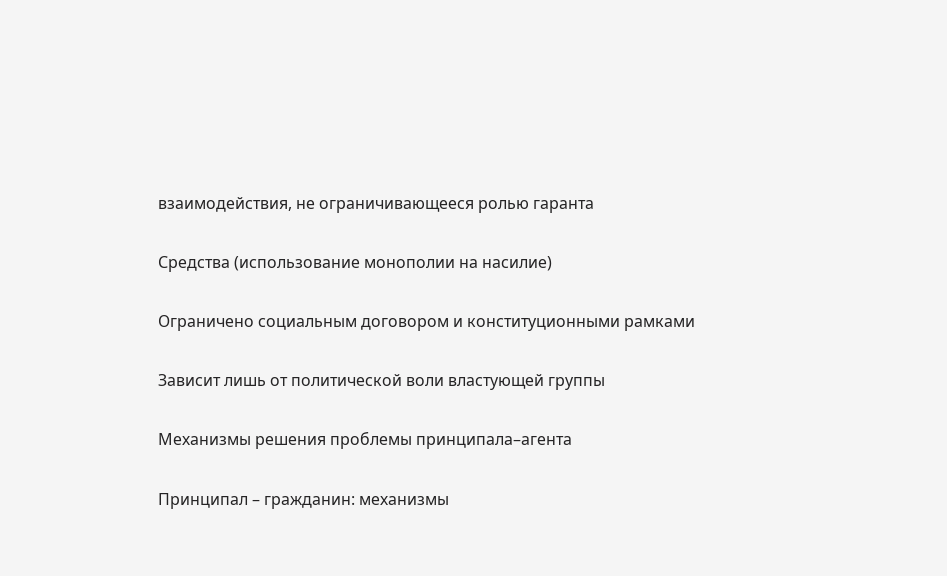взаимодействия, не ограничивающееся ролью гаранта

Средства (использование монополии на насилие)

Ограничено социальным договором и конституционными рамками

Зависит лишь от политической воли властующей группы

Механизмы решения проблемы принципала–агента

Принципал – гражданин: механизмы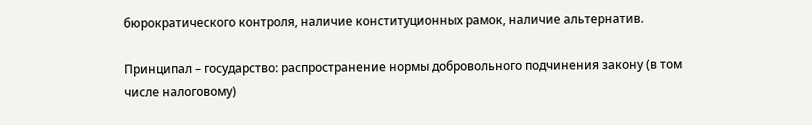бюрократического контроля, наличие конституционных рамок, наличие альтернатив.

Принципал – государство: распространение нормы добровольного подчинения закону (в том числе налоговому)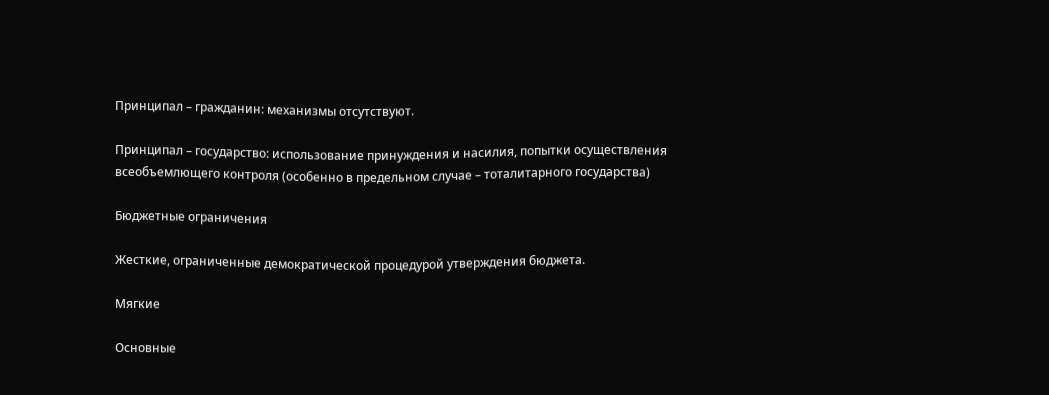Принципал – гражданин: механизмы отсутствуют.

Принципал – государство: использование принуждения и насилия, попытки осуществления всеобъемлющего контроля (особенно в предельном случае – тоталитарного государства)

Бюджетные ограничения

Жесткие, ограниченные демократической процедурой утверждения бюджета.

Мягкие

Основные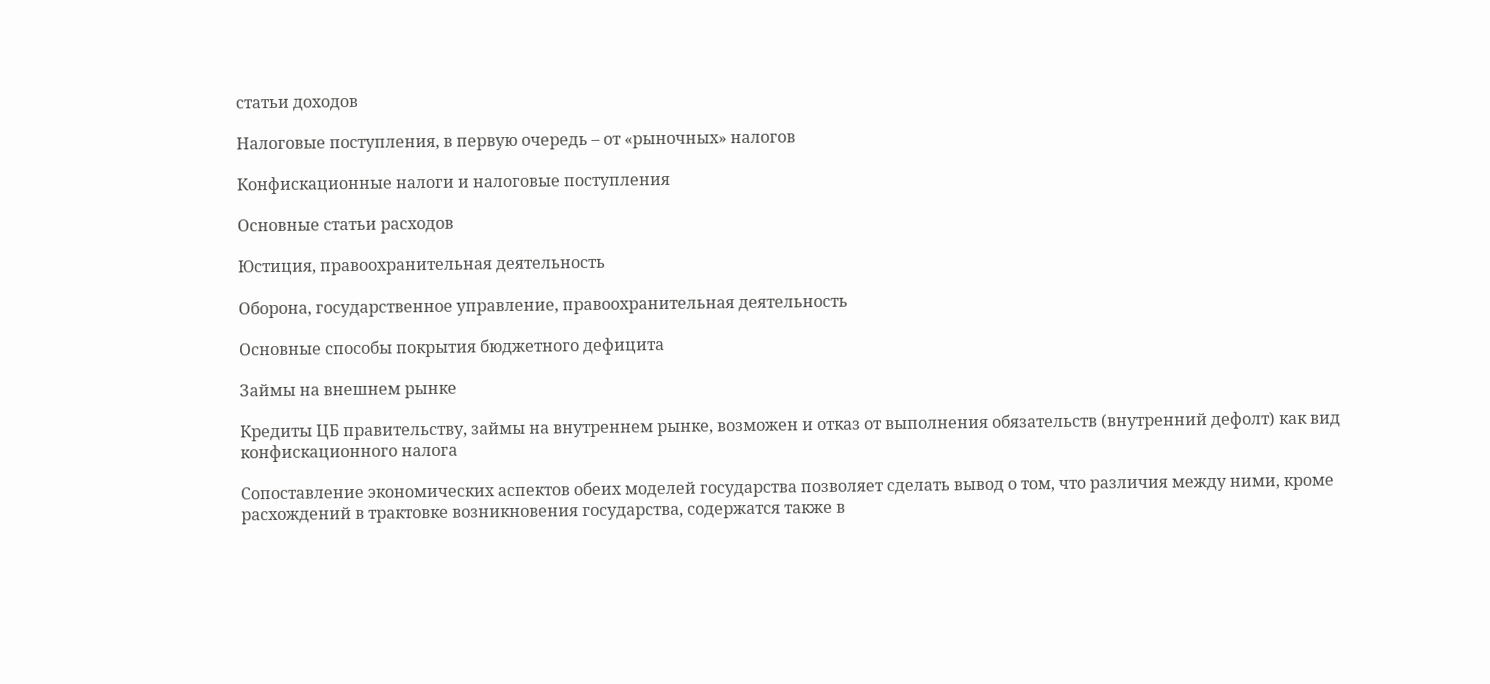статьи доходов

Налоговые поступления, в первую очередь – от «рыночных» налогов

Конфискационные налоги и налоговые поступления

Основные статьи расходов

Юстиция, правоохранительная деятельность

Оборона, государственное управление, правоохранительная деятельность

Основные способы покрытия бюджетного дефицита

Займы на внешнем рынке

Кредиты ЦБ правительству, займы на внутреннем рынке, возможен и отказ от выполнения обязательств (внутренний дефолт) как вид конфискационного налога

Сопоставление экономических аспектов обеих моделей государства позволяет сделать вывод о том, что различия между ними, кроме расхождений в трактовке возникновения государства, содержатся также в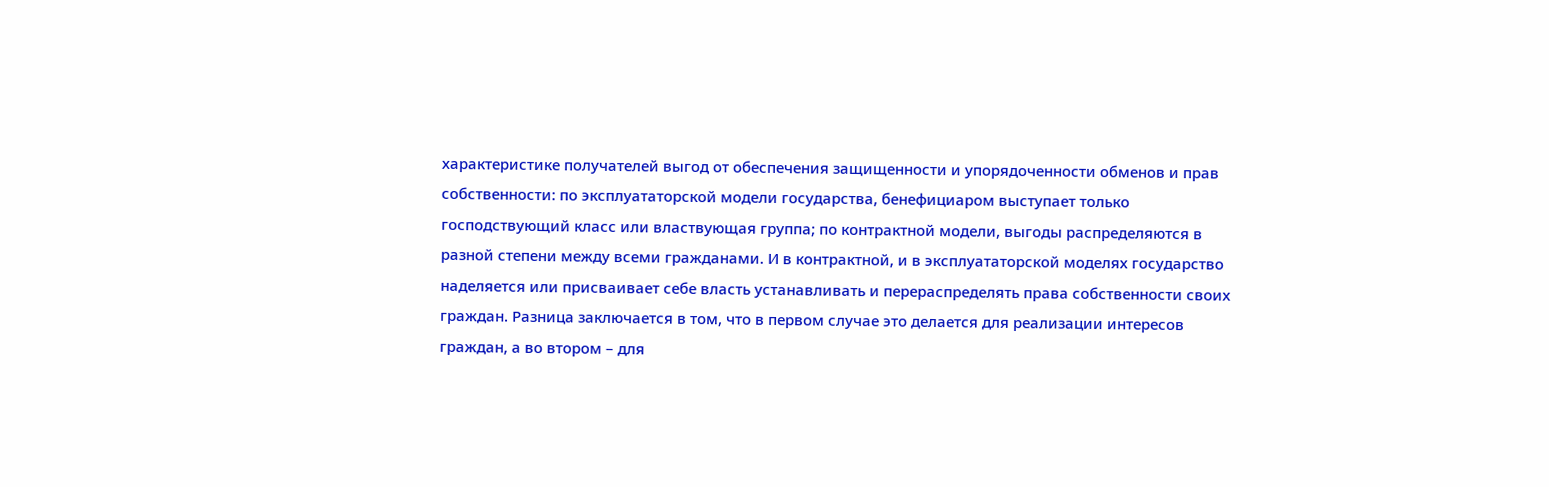характеристике получателей выгод от обеспечения защищенности и упорядоченности обменов и прав собственности: по эксплуататорской модели государства, бенефициаром выступает только господствующий класс или властвующая группа; по контрактной модели, выгоды распределяются в разной степени между всеми гражданами. И в контрактной, и в эксплуататорской моделях государство наделяется или присваивает себе власть устанавливать и перераспределять права собственности своих граждан. Разница заключается в том, что в первом случае это делается для реализации интересов граждан, а во втором – для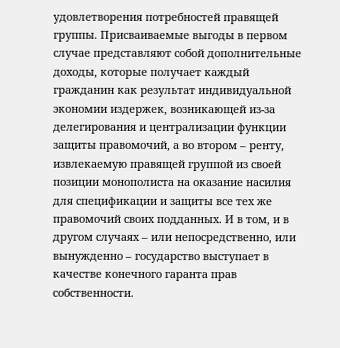удовлетворения потребностей правящей группы. Присваиваемые выгоды в первом случае представляют собой дополнительные доходы, которые получает каждый гражданин как результат индивидуальной экономии издержек, возникающей из-за делегирования и централизации функции защиты правомочий, а во втором – ренту, извлекаемую правящей группой из своей позиции монополиста на оказание насилия для спецификации и защиты все тех же правомочий своих подданных. И в том, и в другом случаях – или непосредственно, или вынужденно – государство выступает в качестве конечного гаранта прав собственности.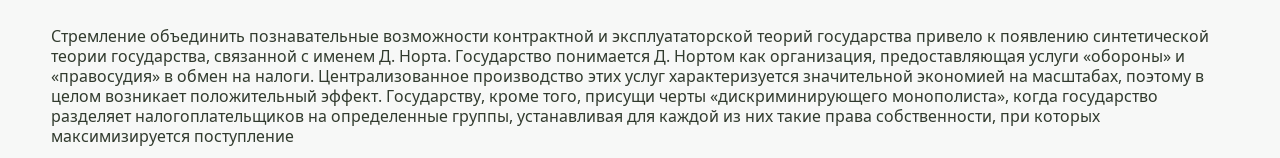Стремление объединить познавательные возможности контрактной и эксплуататорской теорий государства привело к появлению синтетической теории государства, связанной с именем Д. Норта. Государство понимается Д. Нортом как организация, предоставляющая услуги «обороны» и «правосудия» в обмен на налоги. Централизованное производство этих услуг характеризуется значительной экономией на масштабах, поэтому в целом возникает положительный эффект. Государству, кроме того, присущи черты «дискриминирующего монополиста», когда государство разделяет налогоплательщиков на определенные группы, устанавливая для каждой из них такие права собственности, при которых максимизируется поступление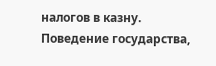налогов в казну. Поведение государства,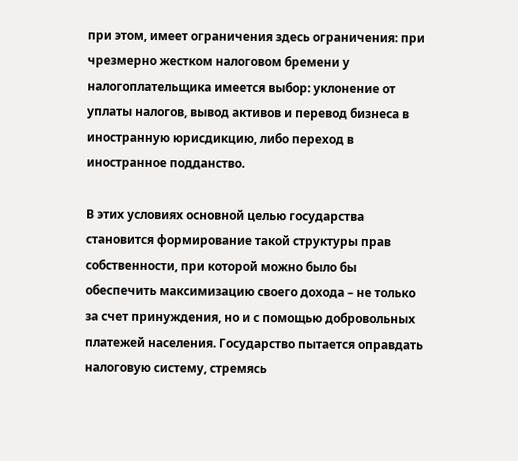при этом, имеет ограничения здесь ограничения: при чрезмерно жестком налоговом бремени у налогоплательщика имеется выбор: уклонение от уплаты налогов, вывод активов и перевод бизнеса в иностранную юрисдикцию, либо переход в иностранное подданство.

В этих условиях основной целью государства становится формирование такой структуры прав собственности, при которой можно было бы обеспечить максимизацию своего дохода – не только за счет принуждения, но и с помощью добровольных платежей населения. Государство пытается оправдать налоговую систему, стремясь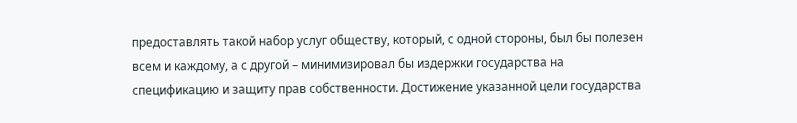предоставлять такой набор услуг обществу, который, с одной стороны, был бы полезен всем и каждому, а с другой – минимизировал бы издержки государства на спецификацию и защиту прав собственности. Достижение указанной цели государства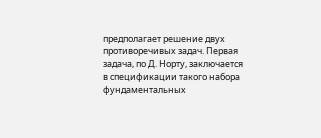предполагает решение двух противоречивых задач. Первая задача, по Д. Норту, заключается в спецификации такого набора фундаментальных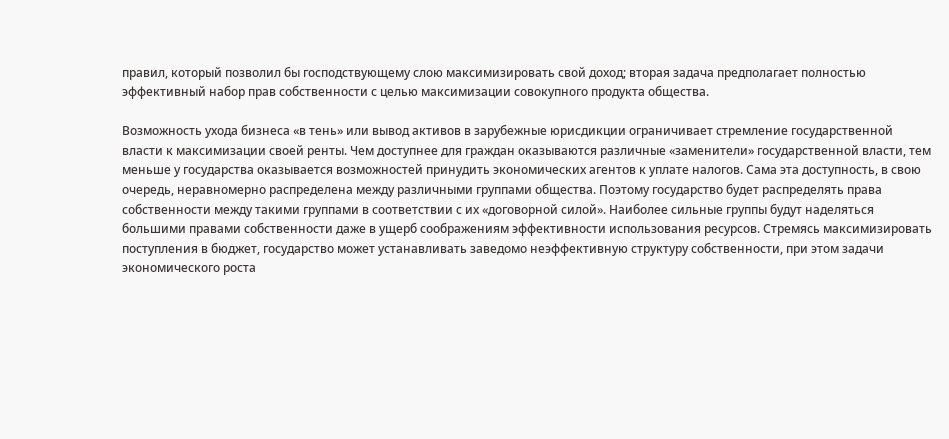правил, который позволил бы господствующему слою максимизировать свой доход; вторая задача предполагает полностью эффективный набор прав собственности с целью максимизации совокупного продукта общества.

Возможность ухода бизнеса «в тень» или вывод активов в зарубежные юрисдикции ограничивает стремление государственной власти к максимизации своей ренты. Чем доступнее для граждан оказываются различные «заменители» государственной власти, тем меньше у государства оказывается возможностей принудить экономических агентов к уплате налогов. Сама эта доступность, в свою очередь, неравномерно распределена между различными группами общества. Поэтому государство будет распределять права собственности между такими группами в соответствии с их «договорной силой». Наиболее сильные группы будут наделяться большими правами собственности даже в ущерб соображениям эффективности использования ресурсов. Стремясь максимизировать поступления в бюджет, государство может устанавливать заведомо неэффективную структуру собственности, при этом задачи экономического роста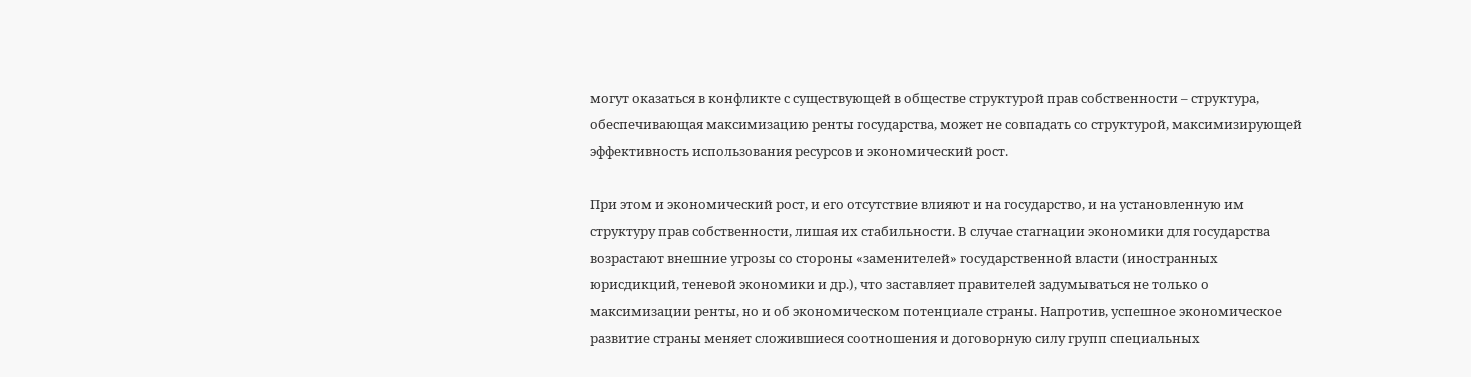могут оказаться в конфликте с существующей в обществе структурой прав собственности – структура, обеспечивающая максимизацию ренты государства, может не совпадать со структурой, максимизирующей эффективность использования ресурсов и экономический рост.

При этом и экономический рост, и его отсутствие влияют и на государство, и на установленную им структуру прав собственности, лишая их стабильности. В случае стагнации экономики для государства возрастают внешние угрозы со стороны «заменителей» государственной власти (иностранных юрисдикций, теневой экономики и др.), что заставляет правителей задумываться не только о максимизации ренты, но и об экономическом потенциале страны. Напротив, успешное экономическое развитие страны меняет сложившиеся соотношения и договорную силу групп специальных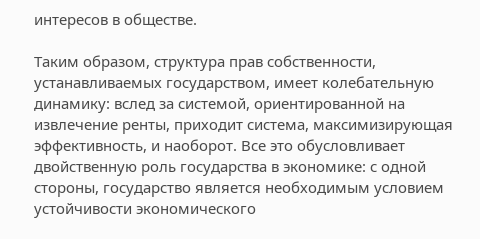интересов в обществе.

Таким образом, структура прав собственности, устанавливаемых государством, имеет колебательную динамику: вслед за системой, ориентированной на извлечение ренты, приходит система, максимизирующая эффективность, и наоборот. Все это обусловливает двойственную роль государства в экономике: с одной стороны, государство является необходимым условием устойчивости экономического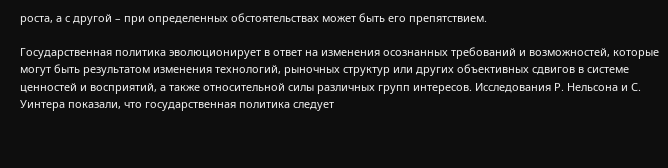роста, а с другой – при определенных обстоятельствах может быть его препятствием.

Государственная политика эволюционирует в ответ на изменения осознанных требований и возможностей, которые могут быть результатом изменения технологий, рыночных структур или других объективных сдвигов в системе ценностей и восприятий, а также относительной силы различных групп интересов. Исследования Р. Нельсона и С. Уинтера показали, что государственная политика следует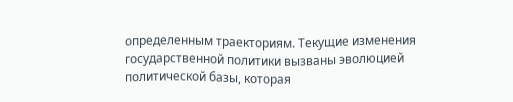определенным траекториям. Текущие изменения государственной политики вызваны эволюцией политической базы, которая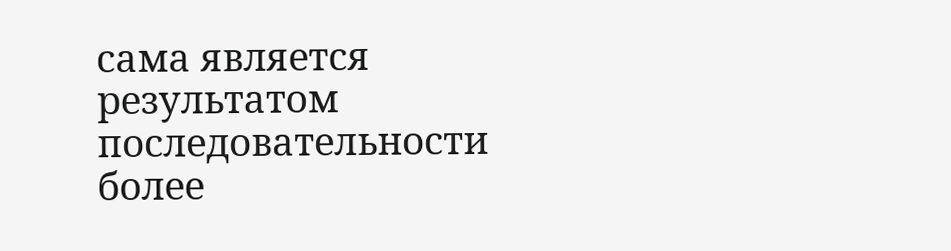сама является результатом последовательности более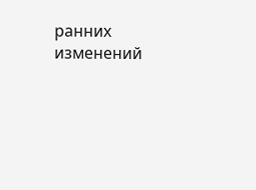ранних изменений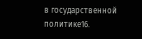в государственной политике16.